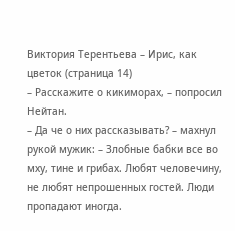Виктория Терентьева – Ирис, как цветок (страница 14)
– Расскажите о кикиморах, – попросил Нейтан.
– Да че о них рассказывать? – махнул рукой мужик: – Злобные бабки все во мху, тине и грибах. Любят человечину, не любят непрошенных гостей. Люди пропадают иногда.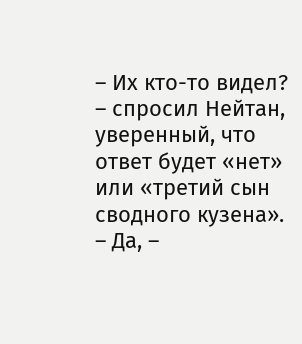– Их кто-то видел? – спросил Нейтан, уверенный, что ответ будет «нет» или «третий сын сводного кузена».
– Да, –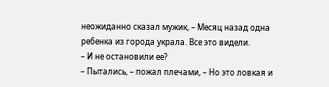неожиданно сказал мужик, – Месяц назад одна ребенка из города украла. Все это видели.
– И не остановили ее?
– Пытались, – пожал плечами, – Но это ловкая и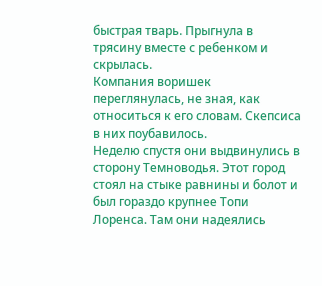быстрая тварь. Прыгнула в трясину вместе с ребенком и скрылась.
Компания воришек переглянулась, не зная, как относиться к его словам. Скепсиса в них поубавилось.
Неделю спустя они выдвинулись в сторону Темноводья. Этот город стоял на стыке равнины и болот и был гораздо крупнее Топи Лоренса. Там они надеялись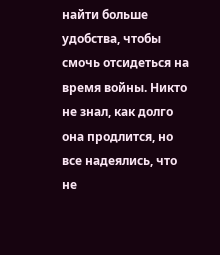найти больше удобства, чтобы смочь отсидеться на время войны. Никто не знал, как долго она продлится, но все надеялись, что не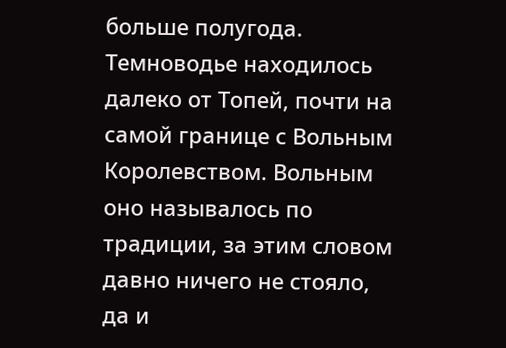больше полугода.
Темноводье находилось далеко от Топей, почти на самой границе с Вольным Королевством. Вольным оно называлось по традиции, за этим словом давно ничего не стояло, да и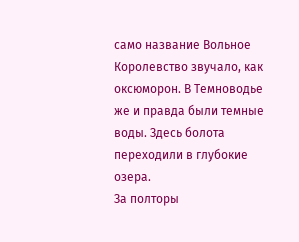само название Вольное Королевство звучало, как оксюморон. В Темноводье же и правда были темные воды. Здесь болота переходили в глубокие озера.
За полторы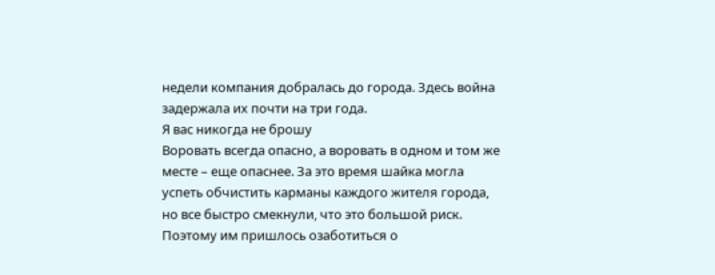недели компания добралась до города. Здесь война задержала их почти на три года.
Я вас никогда не брошу
Воровать всегда опасно, а воровать в одном и том же месте – еще опаснее. За это время шайка могла успеть обчистить карманы каждого жителя города, но все быстро смекнули, что это большой риск. Поэтому им пришлось озаботиться о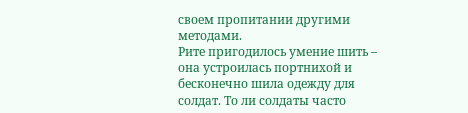своем пропитании другими методами.
Рите пригодилось умение шить – она устроилась портнихой и бесконечно шила одежду для солдат. То ли солдаты часто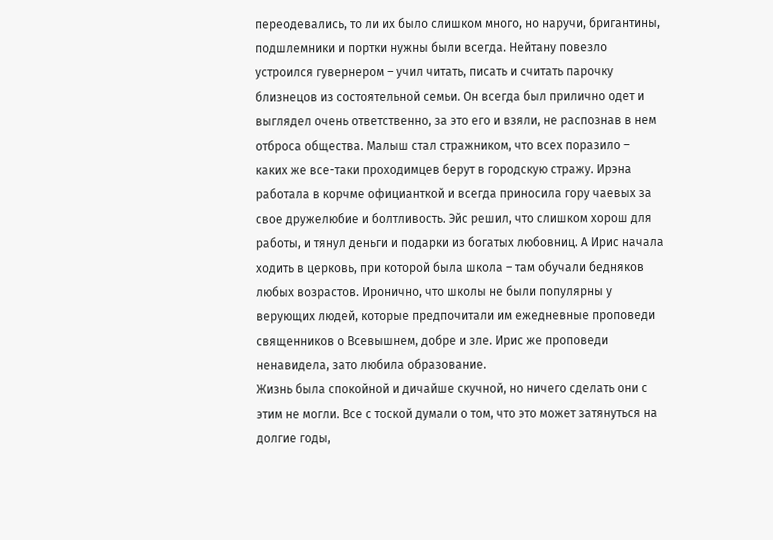переодевались, то ли их было слишком много, но наручи, бригантины, подшлемники и портки нужны были всегда. Нейтану повезло устроился гувернером – учил читать, писать и считать парочку близнецов из состоятельной семьи. Он всегда был прилично одет и выглядел очень ответственно, за это его и взяли, не распознав в нем отброса общества. Малыш стал стражником, что всех поразило – каких же все-таки проходимцев берут в городскую стражу. Ирэна работала в корчме официанткой и всегда приносила гору чаевых за свое дружелюбие и болтливость. Эйс решил, что слишком хорош для работы, и тянул деньги и подарки из богатых любовниц. А Ирис начала ходить в церковь, при которой была школа – там обучали бедняков любых возрастов. Иронично, что школы не были популярны у верующих людей, которые предпочитали им ежедневные проповеди священников о Всевышнем, добре и зле. Ирис же проповеди ненавидела, зато любила образование.
Жизнь была спокойной и дичайше скучной, но ничего сделать они с этим не могли. Все с тоской думали о том, что это может затянуться на долгие годы,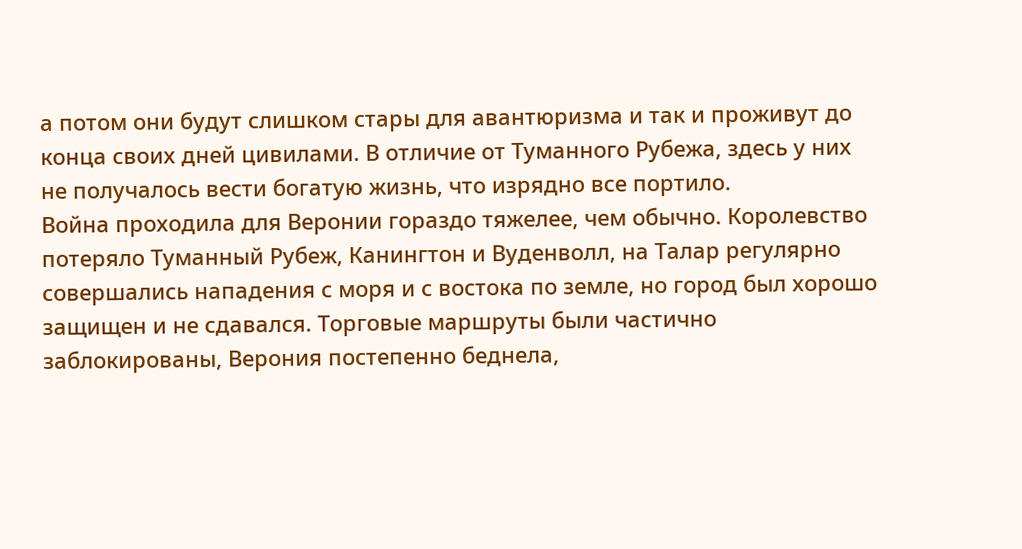а потом они будут слишком стары для авантюризма и так и проживут до конца своих дней цивилами. В отличие от Туманного Рубежа, здесь у них не получалось вести богатую жизнь, что изрядно все портило.
Война проходила для Веронии гораздо тяжелее, чем обычно. Королевство потеряло Туманный Рубеж, Канингтон и Вуденволл, на Талар регулярно совершались нападения с моря и с востока по земле, но город был хорошо защищен и не сдавался. Торговые маршруты были частично заблокированы, Верония постепенно беднела,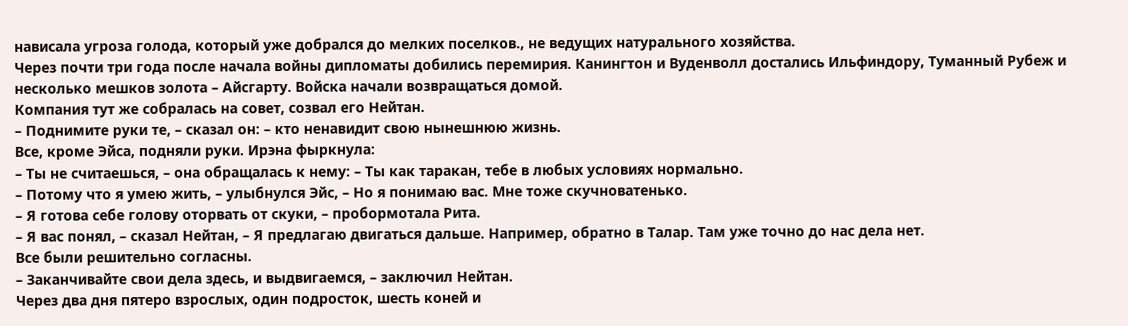нависала угроза голода, который уже добрался до мелких поселков., не ведущих натурального хозяйства.
Через почти три года после начала войны дипломаты добились перемирия. Канингтон и Вуденволл достались Ильфиндору, Туманный Рубеж и несколько мешков золота – Айсгарту. Войска начали возвращаться домой.
Компания тут же собралась на совет, созвал его Нейтан.
– Поднимите руки те, – сказал он: – кто ненавидит свою нынешнюю жизнь.
Все, кроме Эйса, подняли руки. Ирэна фыркнула:
– Ты не считаешься, – она обращалась к нему: – Ты как таракан, тебе в любых условиях нормально.
– Потому что я умею жить, – улыбнулся Эйс, – Но я понимаю вас. Мне тоже скучноватенько.
– Я готова себе голову оторвать от скуки, – пробормотала Рита.
– Я вас понял, – сказал Нейтан, – Я предлагаю двигаться дальше. Например, обратно в Талар. Там уже точно до нас дела нет.
Все были решительно согласны.
– Заканчивайте свои дела здесь, и выдвигаемся, – заключил Нейтан.
Через два дня пятеро взрослых, один подросток, шесть коней и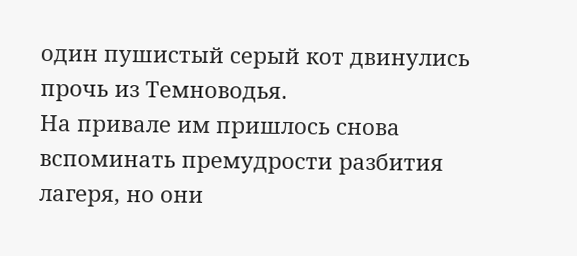один пушистый серый кот двинулись прочь из Темноводья.
На привале им пришлось снова вспоминать премудрости разбития лагеря, но они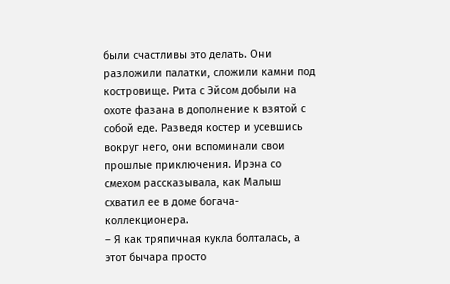были счастливы это делать. Они разложили палатки, сложили камни под костровище. Рита с Эйсом добыли на охоте фазана в дополнение к взятой с собой еде. Разведя костер и усевшись вокруг него, они вспоминали свои прошлые приключения. Ирэна со смехом рассказывала, как Малыш схватил ее в доме богача-коллекционера.
– Я как тряпичная кукла болталась, а этот бычара просто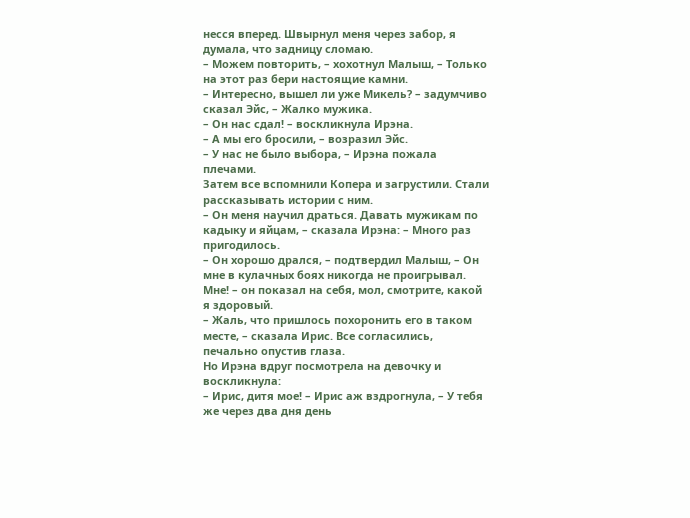несся вперед. Швырнул меня через забор, я думала, что задницу сломаю.
– Можем повторить, – хохотнул Малыш, – Только на этот раз бери настоящие камни.
– Интересно, вышел ли уже Микель? – задумчиво сказал Эйс, – Жалко мужика.
– Он нас сдал! – воскликнула Ирэна.
– А мы его бросили, – возразил Эйс.
– У нас не было выбора, – Ирэна пожала плечами.
Затем все вспомнили Копера и загрустили. Стали рассказывать истории с ним.
– Он меня научил драться. Давать мужикам по кадыку и яйцам, – сказала Ирэна: – Много раз пригодилось.
– Он хорошо дрался, – подтвердил Малыш, – Он мне в кулачных боях никогда не проигрывал. Мне! – он показал на себя, мол, смотрите, какой я здоровый.
– Жаль, что пришлось похоронить его в таком месте, – сказала Ирис. Все согласились, печально опустив глаза.
Но Ирэна вдруг посмотрела на девочку и воскликнула:
– Ирис, дитя мое! – Ирис аж вздрогнула, – У тебя же через два дня день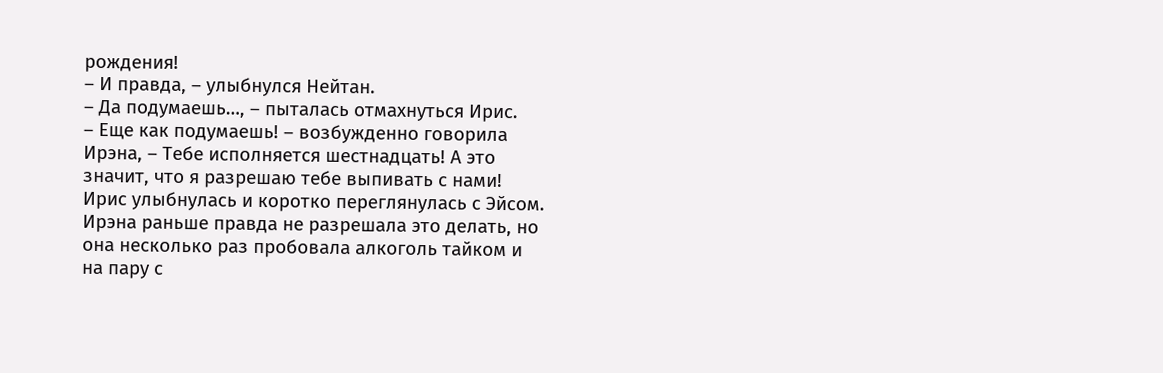рождения!
– И правда, – улыбнулся Нейтан.
– Да подумаешь…, – пыталась отмахнуться Ирис.
– Еще как подумаешь! – возбужденно говорила Ирэна, – Тебе исполняется шестнадцать! А это значит, что я разрешаю тебе выпивать с нами!
Ирис улыбнулась и коротко переглянулась с Эйсом. Ирэна раньше правда не разрешала это делать, но она несколько раз пробовала алкоголь тайком и на пару с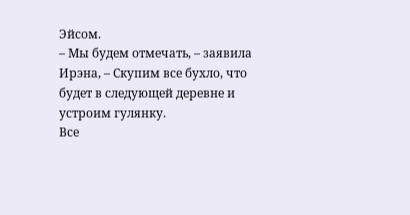Эйсом.
– Мы будем отмечать, – заявила Ирэна, – Скупим все бухло, что будет в следующей деревне и устроим гулянку.
Все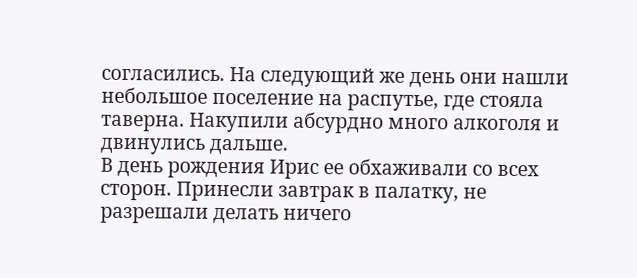согласились. На следующий же день они нашли небольшое поселение на распутье, где стояла таверна. Накупили абсурдно много алкоголя и двинулись дальше.
В день рождения Ирис ее обхаживали со всех сторон. Принесли завтрак в палатку, не разрешали делать ничего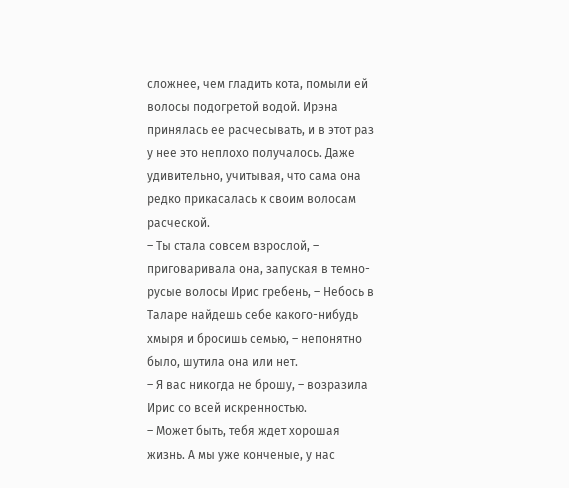сложнее, чем гладить кота, помыли ей волосы подогретой водой. Ирэна принялась ее расчесывать, и в этот раз у нее это неплохо получалось. Даже удивительно, учитывая, что сама она редко прикасалась к своим волосам расческой.
– Ты стала совсем взрослой, – приговаривала она, запуская в темно-русые волосы Ирис гребень, – Небось в Таларе найдешь себе какого-нибудь хмыря и бросишь семью, – непонятно было, шутила она или нет.
– Я вас никогда не брошу, – возразила Ирис со всей искренностью.
– Может быть, тебя ждет хорошая жизнь. А мы уже конченые, у нас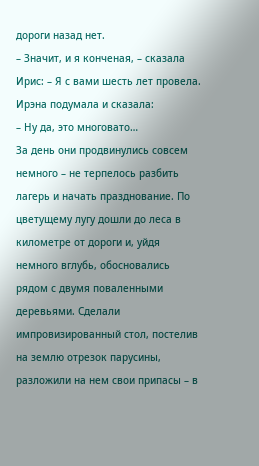дороги назад нет.
– Значит, и я конченая, – сказала Ирис: – Я с вами шесть лет провела.
Ирэна подумала и сказала:
– Ну да, это многовато…
За день они продвинулись совсем немного – не терпелось разбить лагерь и начать празднование. По цветущему лугу дошли до леса в километре от дороги и, уйдя немного вглубь, обосновались рядом с двумя поваленными деревьями. Сделали импровизированный стол, постелив на землю отрезок парусины, разложили на нем свои припасы – в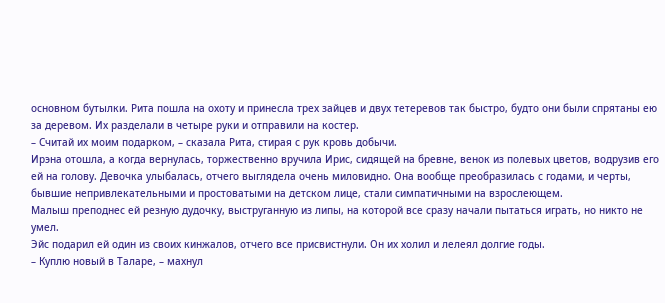основном бутылки. Рита пошла на охоту и принесла трех зайцев и двух тетеревов так быстро, будто они были спрятаны ею за деревом. Их разделали в четыре руки и отправили на костер.
– Считай их моим подарком, – сказала Рита, стирая с рук кровь добычи.
Ирэна отошла, а когда вернулась, торжественно вручила Ирис, сидящей на бревне, венок из полевых цветов, водрузив его ей на голову. Девочка улыбалась, отчего выглядела очень миловидно. Она вообще преобразилась с годами, и черты, бывшие непривлекательными и простоватыми на детском лице, стали симпатичными на взрослеющем.
Малыш преподнес ей резную дудочку, выструганную из липы, на которой все сразу начали пытаться играть, но никто не умел.
Эйс подарил ей один из своих кинжалов, отчего все присвистнули. Он их холил и лелеял долгие годы.
– Куплю новый в Таларе, – махнул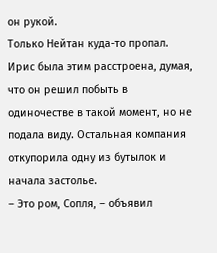он рукой.
Только Нейтан куда-то пропал. Ирис была этим расстроена, думая, что он решил побыть в одиночестве в такой момент, но не подала виду. Остальная компания откупорила одну из бутылок и начала застолье.
– Это ром, Сопля, – объявил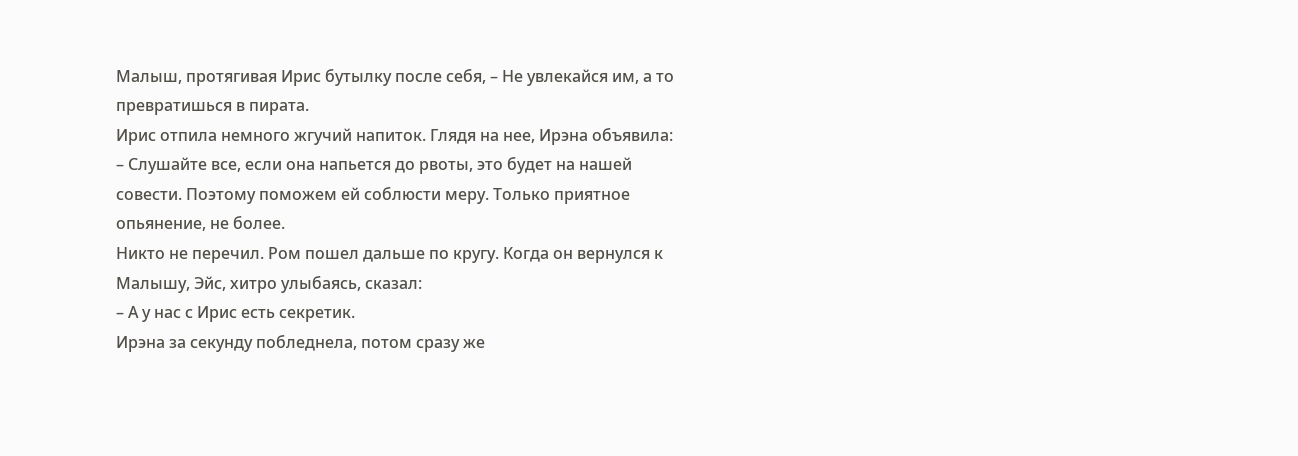Малыш, протягивая Ирис бутылку после себя, – Не увлекайся им, а то превратишься в пирата.
Ирис отпила немного жгучий напиток. Глядя на нее, Ирэна объявила:
– Слушайте все, если она напьется до рвоты, это будет на нашей совести. Поэтому поможем ей соблюсти меру. Только приятное опьянение, не более.
Никто не перечил. Ром пошел дальше по кругу. Когда он вернулся к Малышу, Эйс, хитро улыбаясь, сказал:
– А у нас с Ирис есть секретик.
Ирэна за секунду побледнела, потом сразу же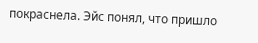покраснела. Эйс понял, что пришло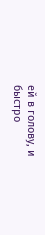ей в голову, и быстро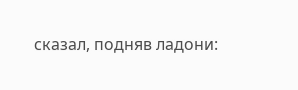сказал, подняв ладони: